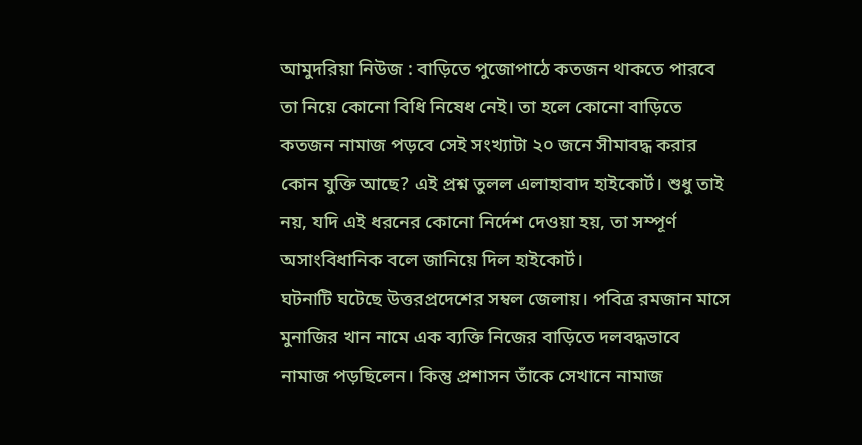আমুদরিয়া নিউজ : বাড়িতে পুজোপাঠে কতজন থাকতে পারবে তা নিয়ে কোনো বিধি নিষেধ নেই। তা হলে কোনো বাড়িতে কতজন নামাজ পড়বে সেই সংখ্যাটা ২০ জনে সীমাবদ্ধ করার কোন যুক্তি আছে? এই প্রশ্ন তুলল এলাহাবাদ হাইকোর্ট। শুধু তাই নয়, যদি এই ধরনের কোনো নির্দেশ দেওয়া হয়, তা সম্পূর্ণ অসাংবিধানিক বলে জানিয়ে দিল হাইকোর্ট।
ঘটনাটি ঘটেছে উত্তরপ্রদেশের সম্বল জেলায়। পবিত্র রমজান মাসে মুনাজির খান নামে এক ব্যক্তি নিজের বাড়িতে দলবদ্ধভাবে নামাজ পড়ছিলেন। কিন্তু প্রশাসন তাঁকে সেখানে নামাজ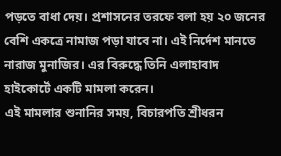পড়তে বাধা দেয়। প্রশাসনের তরফে বলা হয় ২০ জনের বেশি একত্রে নামাজ পড়া যাবে না। এই নির্দেশ মানতে নারাজ মুনাজির। এর বিরুদ্ধে তিনি এলাহাবাদ হাইকোর্টে একটি মামলা করেন।
এই মামলার শুনানির সময়, বিচারপতি শ্রীধরন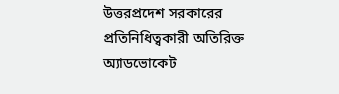উত্তরপ্রদেশ সরকারের প্রতিনিধিত্বকারী অতিরিক্ত অ্যাডভোকেট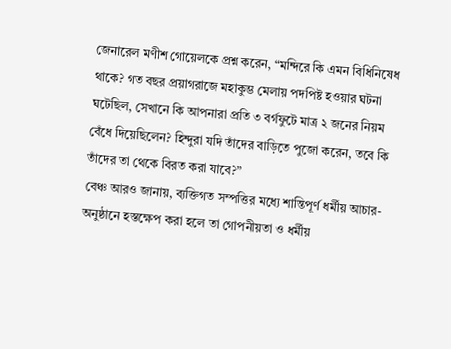জেনারেল মণীশ গোয়েলকে প্রশ্ন করেন, “মন্দিরে কি এমন বিধিনিষেধ থাকে? গত বছর প্রয়াগরাজে মহাকুম্ভ মেলায় পদপিষ্ট হওয়ার ঘটনা ঘটেছিল, সেখানে কি আপনারা প্রতি ৩ বর্গফুটে মাত্র ২ জনের নিয়ম বেঁধে দিয়েছিলেন? হিন্দুরা যদি তাঁদের বাড়িতে পুজো করেন, তবে কি তাঁদের তা থেকে বিরত করা যাবে?”
বেঞ্চ আরও জানায়, ব্যক্তিগত সম্পত্তির মধ্যে শান্তিপূর্ণ ধর্মীয় আচার-অনুষ্ঠানে হস্তক্ষেপ করা হলে তা গোপনীয়তা ও ধর্মীয়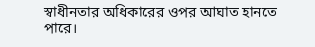স্বাধীনতার অধিকারের ওপর আঘাত হানতে পারে।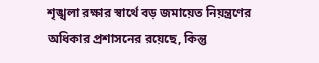শৃঙ্খলা রক্ষার স্বার্থে বড় জমায়েত নিয়ন্ত্রণের অধিকার প্রশাসনের রয়েছে, কিন্তু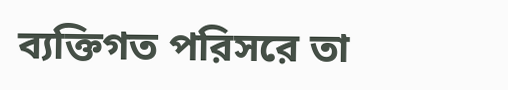ব্যক্তিগত পরিসরে তা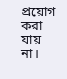প্রয়োগ করা যায় না।